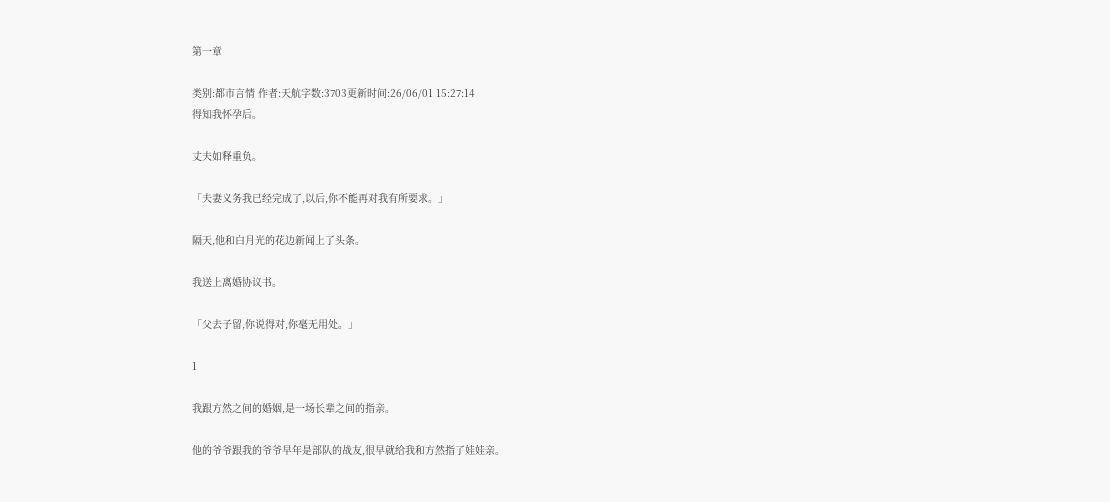第一章

类别:都市言情 作者:天航字数:3703更新时间:26/06/01 15:27:14
得知我怀孕后。

丈夫如释重负。

「夫妻义务我已经完成了,以后,你不能再对我有所要求。」

隔天,他和白月光的花边新闻上了头条。

我送上离婚协议书。

「父去子留,你说得对,你毫无用处。」

1

我跟方然之间的婚姻,是一场长辈之间的指亲。

他的爷爷跟我的爷爷早年是部队的战友,很早就给我和方然指了娃娃亲。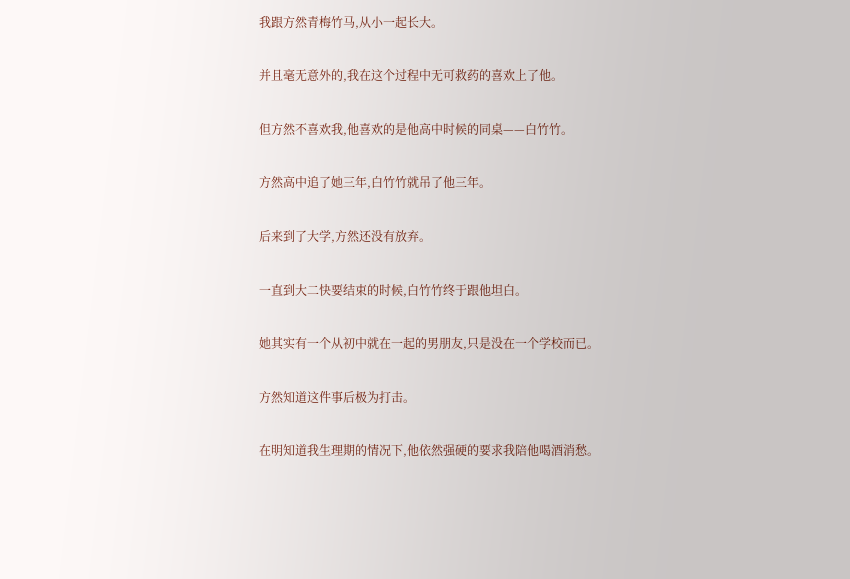我跟方然青梅竹马,从小一起长大。

并且毫无意外的,我在这个过程中无可救药的喜欢上了他。

但方然不喜欢我,他喜欢的是他高中时候的同桌——白竹竹。

方然高中追了她三年,白竹竹就吊了他三年。

后来到了大学,方然还没有放弃。

一直到大二快要结束的时候,白竹竹终于跟他坦白。

她其实有一个从初中就在一起的男朋友,只是没在一个学校而已。

方然知道这件事后极为打击。

在明知道我生理期的情况下,他依然强硬的要求我陪他喝酒消愁。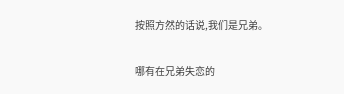按照方然的话说,我们是兄弟。

哪有在兄弟失恋的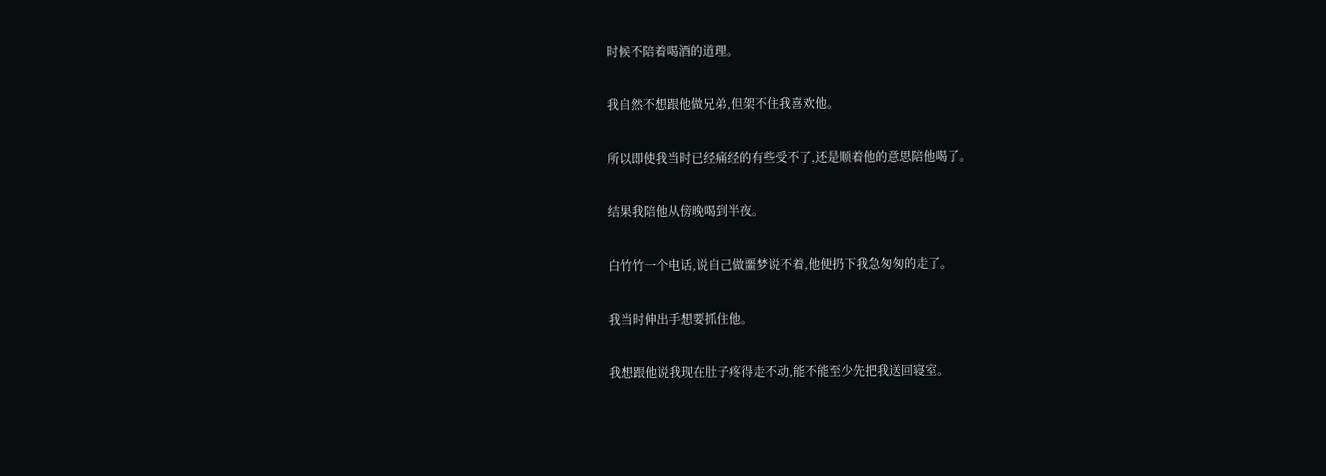时候不陪着喝酒的道理。

我自然不想跟他做兄弟,但架不住我喜欢他。

所以即使我当时已经痛经的有些受不了,还是顺着他的意思陪他喝了。

结果我陪他从傍晚喝到半夜。

白竹竹一个电话,说自己做噩梦说不着,他便扔下我急匆匆的走了。

我当时伸出手想要抓住他。

我想跟他说我现在肚子疼得走不动,能不能至少先把我送回寝室。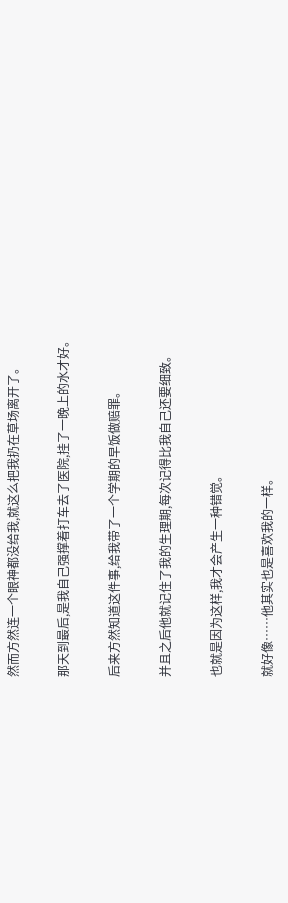然而方然连一个眼神都没给我,就这么把我扔在草场离开了。

那天到最后,是我自己强撑着打车去了医院,挂了一晚上的水才好。

后来方然知道这件事,给我带了一个学期的早饭做赔罪。

并且之后他就记住了我的生理期,每次记得比我自己还要细致。

也就是因为这样,我才会产生一种错觉。

就好像……他其实也是喜欢我的一样。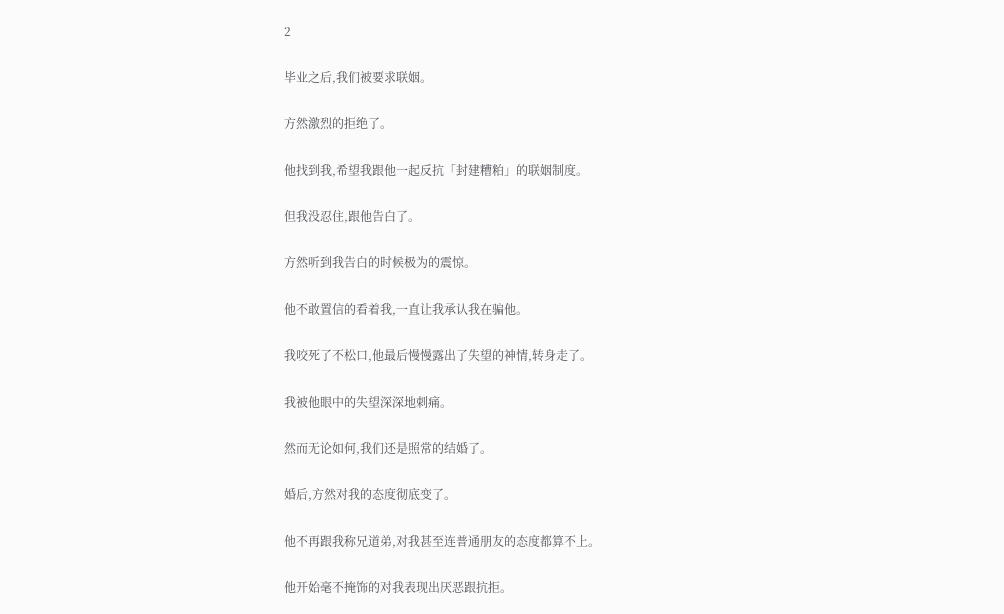2

毕业之后,我们被要求联姻。

方然激烈的拒绝了。

他找到我,希望我跟他一起反抗「封建糟粕」的联姻制度。

但我没忍住,跟他告白了。

方然听到我告白的时候极为的震惊。

他不敢置信的看着我,一直让我承认我在骗他。

我咬死了不松口,他最后慢慢露出了失望的神情,转身走了。

我被他眼中的失望深深地刺痛。

然而无论如何,我们还是照常的结婚了。

婚后,方然对我的态度彻底变了。

他不再跟我称兄道弟,对我甚至连普通朋友的态度都算不上。

他开始毫不掩饰的对我表现出厌恶跟抗拒。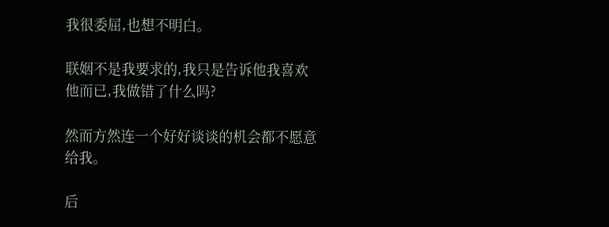我很委屈,也想不明白。

联姻不是我要求的,我只是告诉他我喜欢他而已,我做错了什么吗?

然而方然连一个好好谈谈的机会都不愿意给我。

后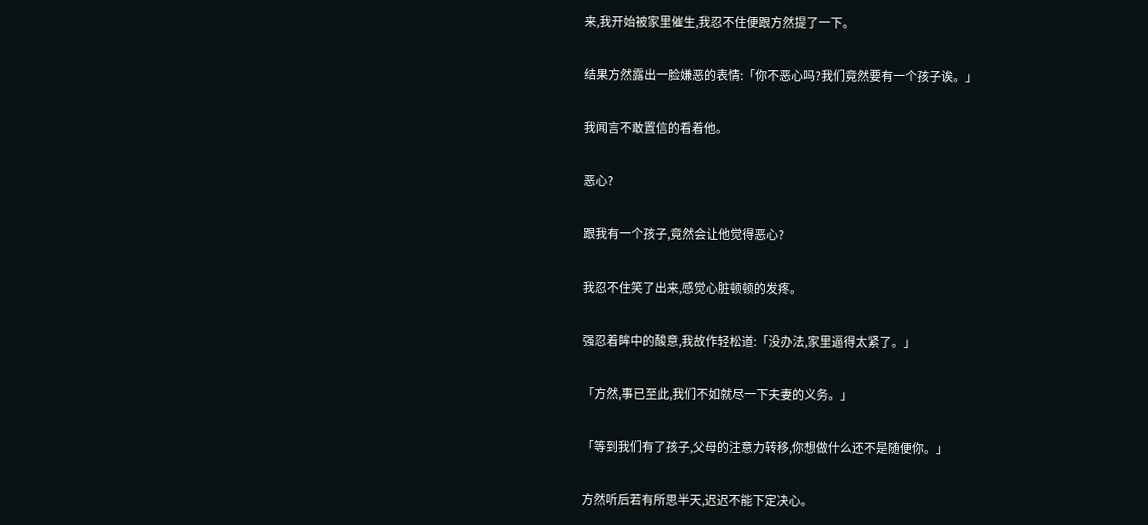来,我开始被家里催生,我忍不住便跟方然提了一下。

结果方然露出一脸嫌恶的表情:「你不恶心吗?我们竟然要有一个孩子诶。」

我闻言不敢置信的看着他。

恶心?

跟我有一个孩子,竟然会让他觉得恶心?

我忍不住笑了出来,感觉心脏顿顿的发疼。

强忍着眸中的酸意,我故作轻松道:「没办法,家里逼得太紧了。」

「方然,事已至此,我们不如就尽一下夫妻的义务。」

「等到我们有了孩子,父母的注意力转移,你想做什么还不是随便你。」

方然听后若有所思半天,迟迟不能下定决心。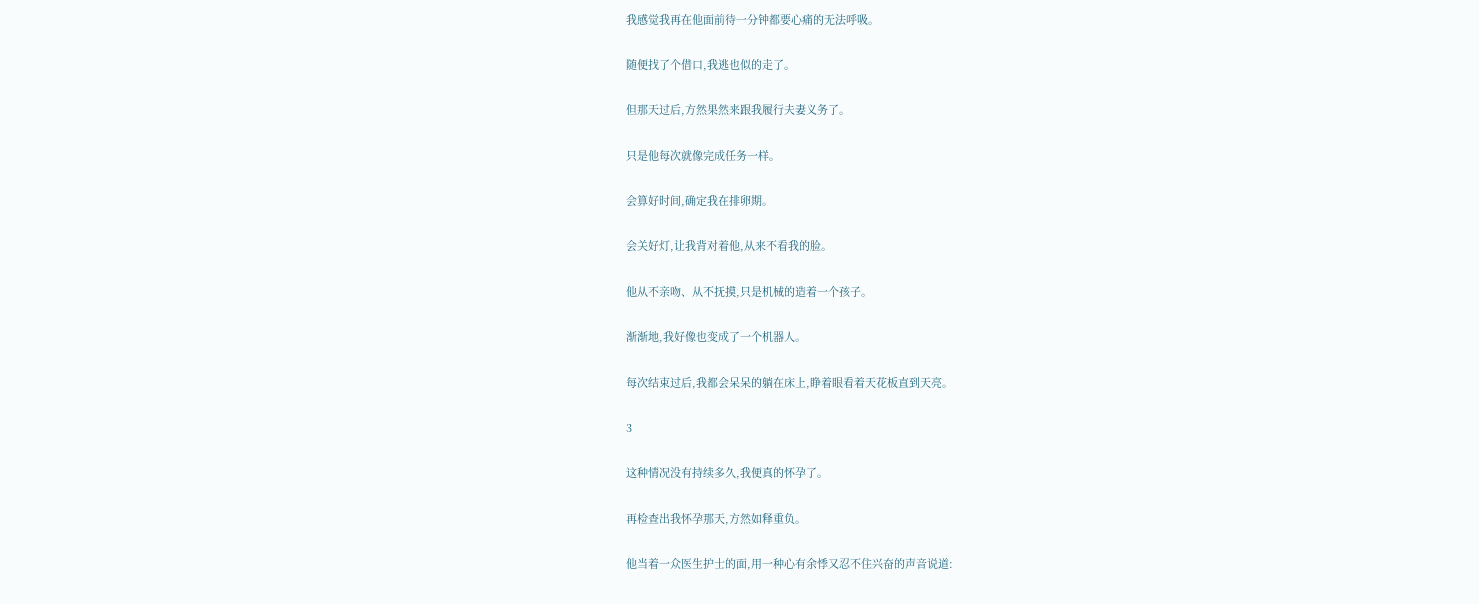我感觉我再在他面前待一分钟都要心痛的无法呼吸。

随便找了个借口,我逃也似的走了。

但那天过后,方然果然来跟我履行夫妻义务了。

只是他每次就像完成任务一样。

会算好时间,确定我在排卵期。

会关好灯,让我背对着他,从来不看我的脸。

他从不亲吻、从不抚摸,只是机械的造着一个孩子。

渐渐地,我好像也变成了一个机器人。

每次结束过后,我都会呆呆的躺在床上,睁着眼看着天花板直到天亮。

3

这种情况没有持续多久,我便真的怀孕了。

再检查出我怀孕那天,方然如释重负。

他当着一众医生护士的面,用一种心有余悸又忍不住兴奋的声音说道: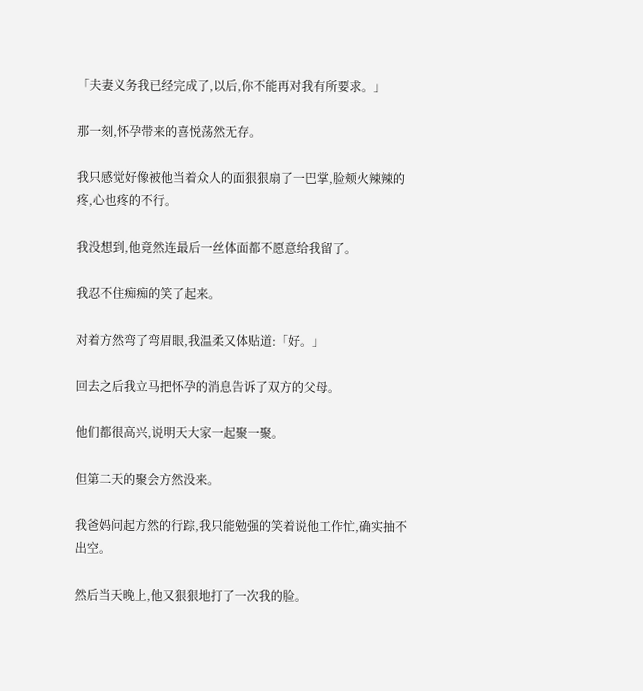「夫妻义务我已经完成了,以后,你不能再对我有所要求。」

那一刻,怀孕带来的喜悦荡然无存。

我只感觉好像被他当着众人的面狠狠扇了一巴掌,脸颊火辣辣的疼,心也疼的不行。

我没想到,他竟然连最后一丝体面都不愿意给我留了。

我忍不住痴痴的笑了起来。

对着方然弯了弯眉眼,我温柔又体贴道:「好。」

回去之后我立马把怀孕的消息告诉了双方的父母。

他们都很高兴,说明天大家一起聚一聚。

但第二天的聚会方然没来。

我爸妈问起方然的行踪,我只能勉强的笑着说他工作忙,确实抽不出空。

然后当天晚上,他又狠狠地打了一次我的脸。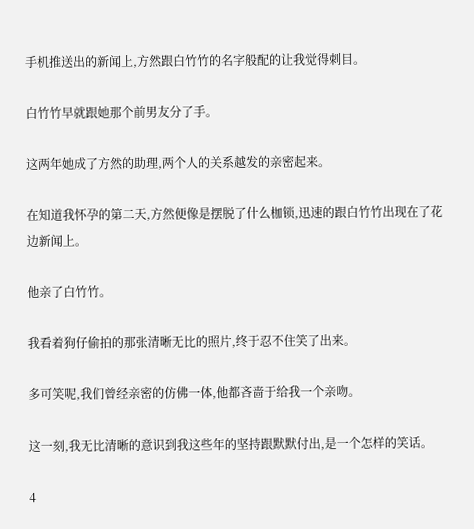手机推送出的新闻上,方然跟白竹竹的名字般配的让我觉得刺目。

白竹竹早就跟她那个前男友分了手。

这两年她成了方然的助理,两个人的关系越发的亲密起来。

在知道我怀孕的第二天,方然便像是摆脱了什么枷锁,迅速的跟白竹竹出现在了花边新闻上。

他亲了白竹竹。

我看着狗仔偷拍的那张清晰无比的照片,终于忍不住笑了出来。

多可笑呢,我们曾经亲密的仿佛一体,他都吝啬于给我一个亲吻。

这一刻,我无比清晰的意识到我这些年的坚持跟默默付出,是一个怎样的笑话。

4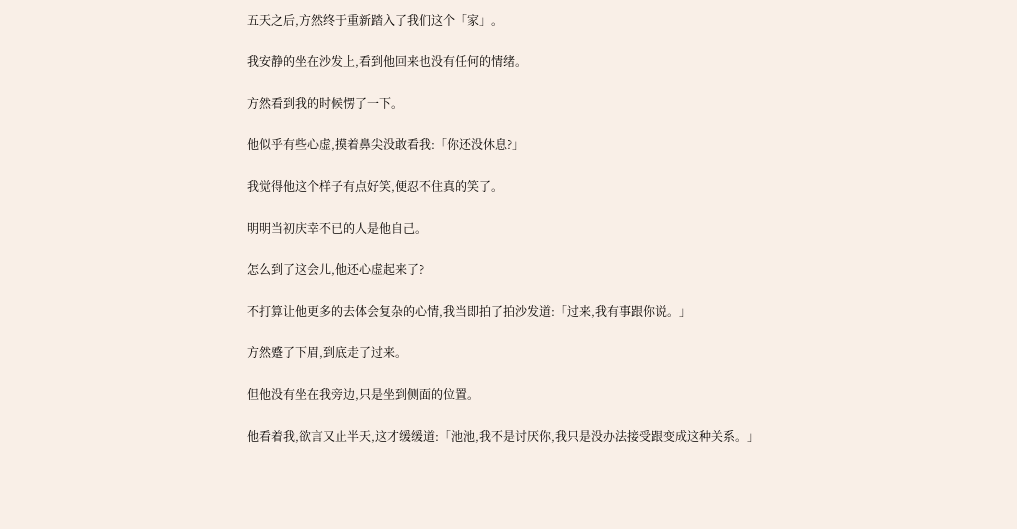五天之后,方然终于重新踏入了我们这个「家」。

我安静的坐在沙发上,看到他回来也没有任何的情绪。

方然看到我的时候愣了一下。

他似乎有些心虚,摸着鼻尖没敢看我:「你还没休息?」

我觉得他这个样子有点好笑,便忍不住真的笑了。

明明当初庆幸不已的人是他自己。

怎么到了这会儿,他还心虚起来了?

不打算让他更多的去体会复杂的心情,我当即拍了拍沙发道:「过来,我有事跟你说。」

方然蹙了下眉,到底走了过来。

但他没有坐在我旁边,只是坐到侧面的位置。

他看着我,欲言又止半天,这才缓缓道:「池池,我不是讨厌你,我只是没办法接受跟变成这种关系。」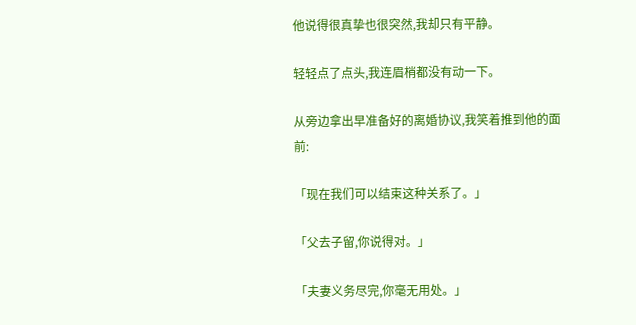他说得很真挚也很突然,我却只有平静。

轻轻点了点头,我连眉梢都没有动一下。

从旁边拿出早准备好的离婚协议,我笑着推到他的面前:

「现在我们可以结束这种关系了。」

「父去子留,你说得对。」

「夫妻义务尽完,你毫无用处。」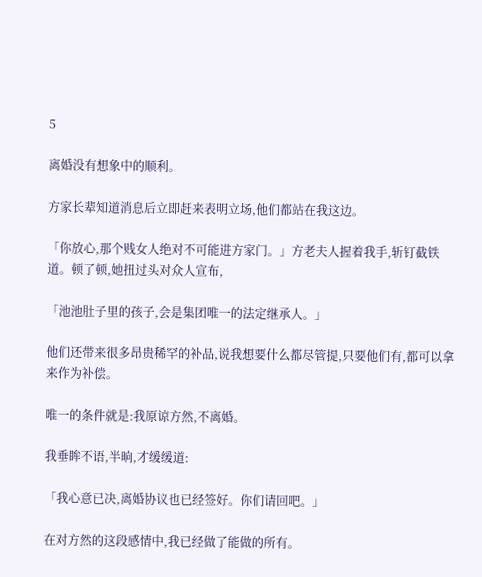5

离婚没有想象中的顺利。

方家长辈知道消息后立即赶来表明立场,他们都站在我这边。

「你放心,那个贱女人绝对不可能进方家门。」方老夫人握着我手,斩钉截铁道。顿了顿,她扭过头对众人宣布,

「池池肚子里的孩子,会是集团唯一的法定继承人。」

他们还带来很多昂贵稀罕的补品,说我想要什么都尽管提,只要他们有,都可以拿来作为补偿。

唯一的条件就是:我原谅方然,不离婚。

我垂眸不语,半晌,才缓缓道:

「我心意已决,离婚协议也已经签好。你们请回吧。」

在对方然的这段感情中,我已经做了能做的所有。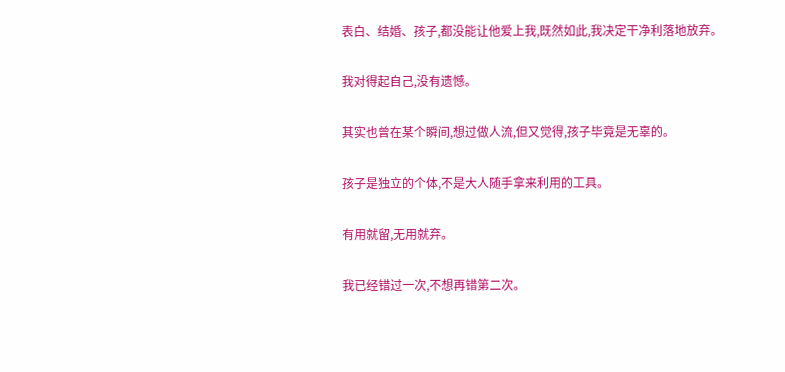表白、结婚、孩子,都没能让他爱上我,既然如此,我决定干净利落地放弃。

我对得起自己,没有遗憾。

其实也曾在某个瞬间,想过做人流,但又觉得,孩子毕竟是无辜的。

孩子是独立的个体,不是大人随手拿来利用的工具。

有用就留,无用就弃。

我已经错过一次,不想再错第二次。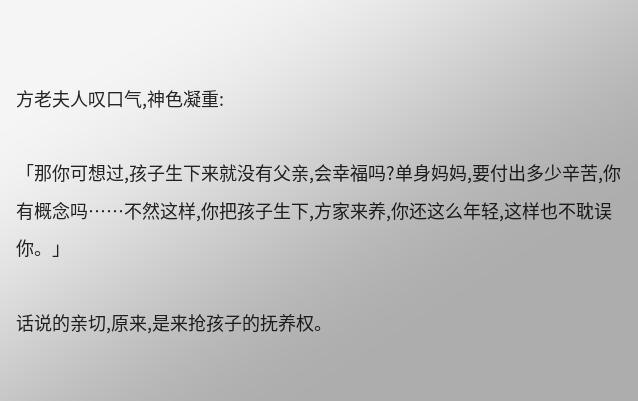方老夫人叹口气,神色凝重:

「那你可想过,孩子生下来就没有父亲,会幸福吗?单身妈妈,要付出多少辛苦,你有概念吗……不然这样,你把孩子生下,方家来养,你还这么年轻,这样也不耽误你。」

话说的亲切,原来,是来抢孩子的抚养权。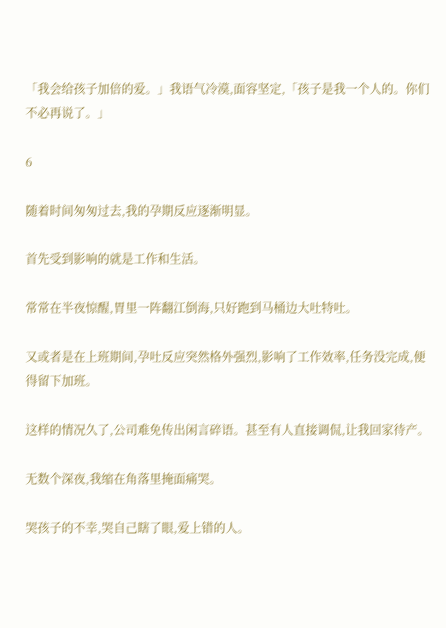「我会给孩子加倍的爱。」我语气冷漠,面容坚定,「孩子是我一个人的。你们不必再说了。」

6

随着时间匆匆过去,我的孕期反应逐渐明显。

首先受到影响的就是工作和生活。

常常在半夜惊醒,胃里一阵翻江倒海,只好跑到马桶边大吐特吐。

又或者是在上班期间,孕吐反应突然格外强烈,影响了工作效率,任务没完成,便得留下加班。

这样的情况久了,公司难免传出闲言碎语。甚至有人直接调侃,让我回家待产。

无数个深夜,我缩在角落里掩面痛哭。

哭孩子的不幸,哭自己瞎了眼,爱上错的人。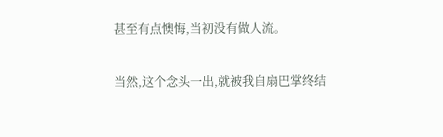甚至有点懊悔,当初没有做人流。

当然,这个念头一出,就被我自扇巴掌终结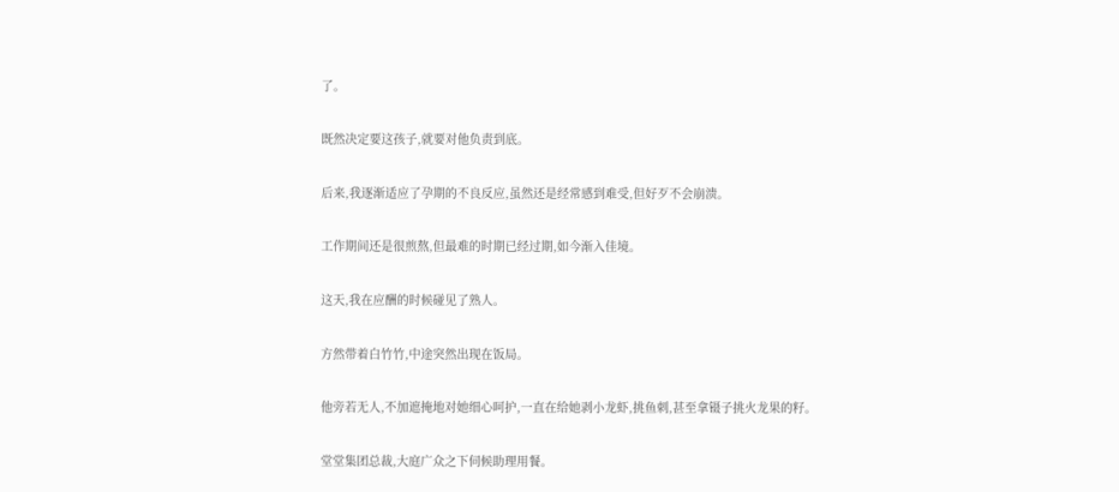了。

既然决定要这孩子,就要对他负责到底。

后来,我逐渐适应了孕期的不良反应,虽然还是经常感到难受,但好歹不会崩溃。

工作期间还是很煎熬,但最难的时期已经过期,如今渐入佳境。

这天,我在应酬的时候碰见了熟人。

方然带着白竹竹,中途突然出现在饭局。

他旁若无人,不加遮掩地对她细心呵护,一直在给她剥小龙虾,挑鱼刺,甚至拿镊子挑火龙果的籽。

堂堂集团总裁,大庭广众之下伺候助理用餐。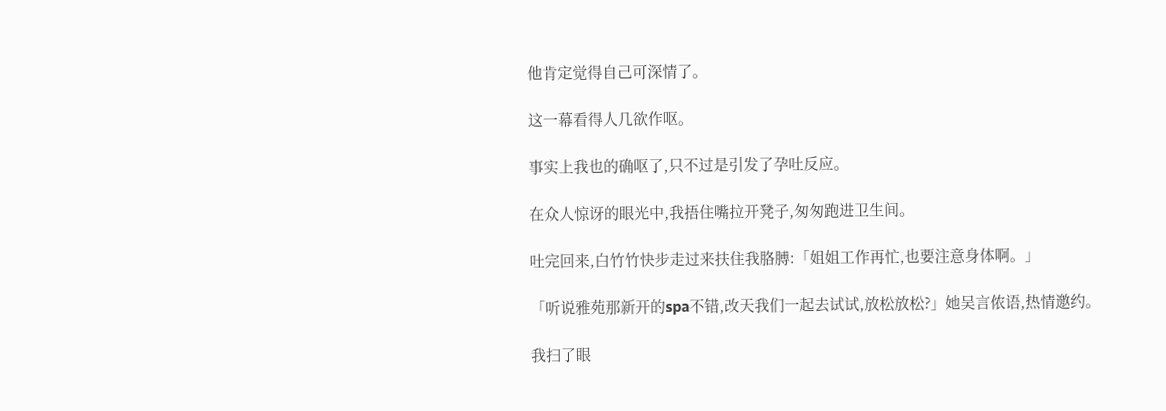他肯定觉得自己可深情了。

这一幕看得人几欲作呕。

事实上我也的确呕了,只不过是引发了孕吐反应。

在众人惊讶的眼光中,我捂住嘴拉开凳子,匆匆跑进卫生间。

吐完回来,白竹竹快步走过来扶住我胳膊:「姐姐工作再忙,也要注意身体啊。」

「听说雅苑那新开的spa不错,改天我们一起去试试,放松放松?」她吴言侬语,热情邀约。

我扫了眼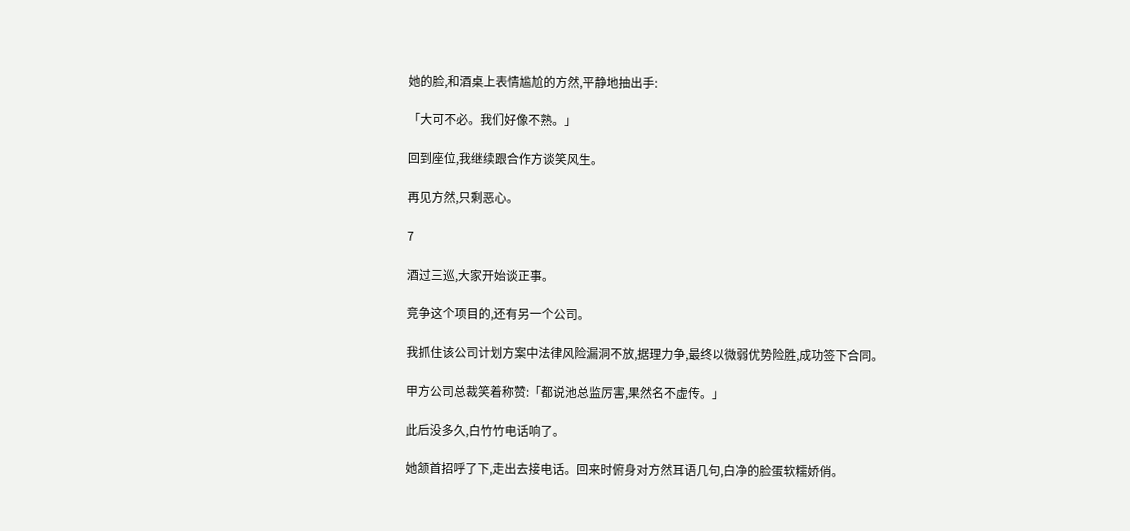她的脸,和酒桌上表情尴尬的方然,平静地抽出手:

「大可不必。我们好像不熟。」

回到座位,我继续跟合作方谈笑风生。

再见方然,只剩恶心。

7

酒过三巡,大家开始谈正事。

竞争这个项目的,还有另一个公司。

我抓住该公司计划方案中法律风险漏洞不放,据理力争,最终以微弱优势险胜,成功签下合同。

甲方公司总裁笑着称赞:「都说池总监厉害,果然名不虚传。」

此后没多久,白竹竹电话响了。

她颔首招呼了下,走出去接电话。回来时俯身对方然耳语几句,白净的脸蛋软糯娇俏。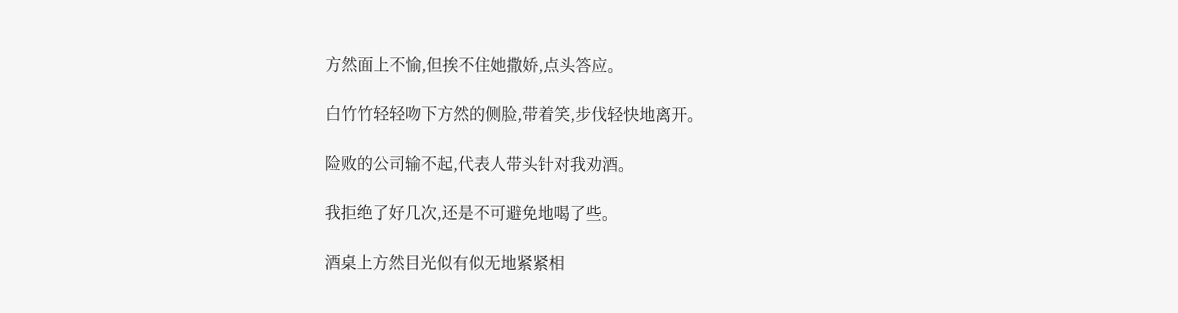方然面上不愉,但挨不住她撒娇,点头答应。

白竹竹轻轻吻下方然的侧脸,带着笑,步伐轻快地离开。

险败的公司输不起,代表人带头针对我劝酒。

我拒绝了好几次,还是不可避免地喝了些。

酒桌上方然目光似有似无地紧紧相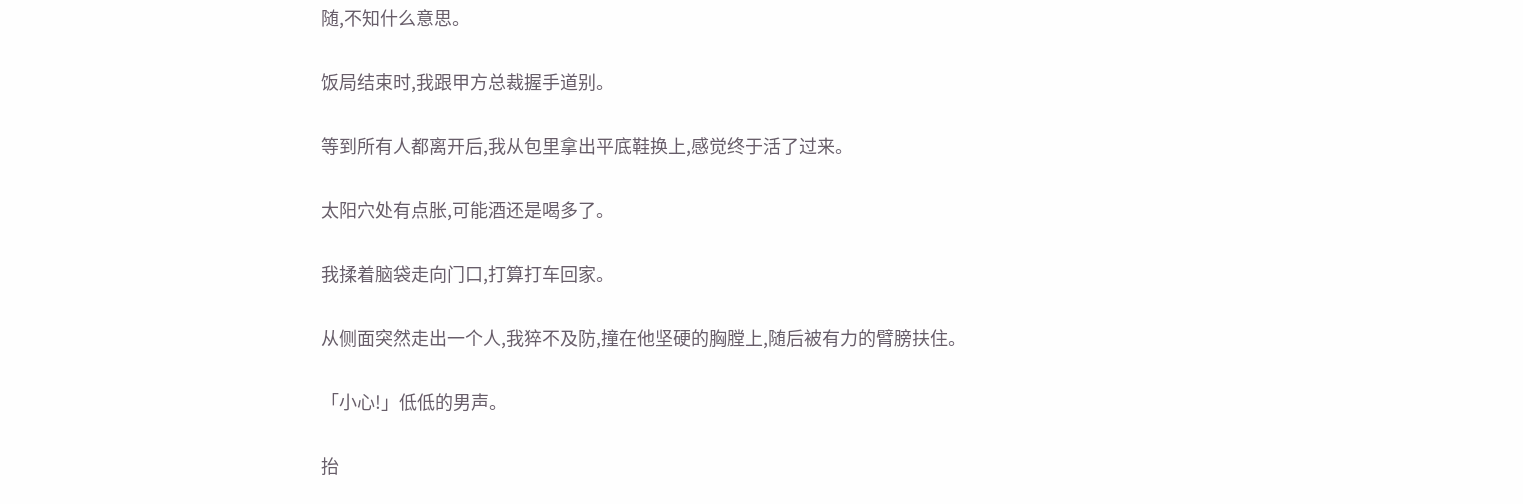随,不知什么意思。

饭局结束时,我跟甲方总裁握手道别。

等到所有人都离开后,我从包里拿出平底鞋换上,感觉终于活了过来。

太阳穴处有点胀,可能酒还是喝多了。

我揉着脑袋走向门口,打算打车回家。

从侧面突然走出一个人,我猝不及防,撞在他坚硬的胸膛上,随后被有力的臂膀扶住。

「小心!」低低的男声。

抬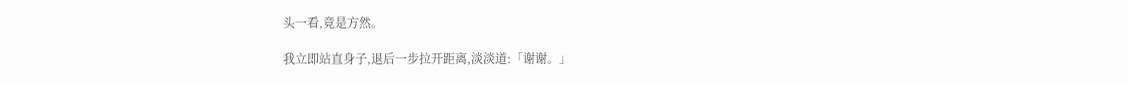头一看,竟是方然。

我立即站直身子,退后一步拉开距离,淡淡道:「谢谢。」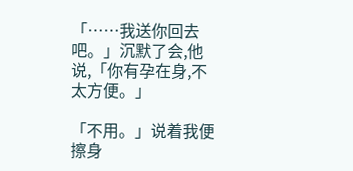「……我送你回去吧。」沉默了会,他说,「你有孕在身,不太方便。」

「不用。」说着我便擦身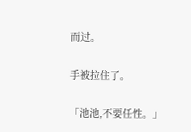而过。

手被拉住了。

「池池,不要任性。」